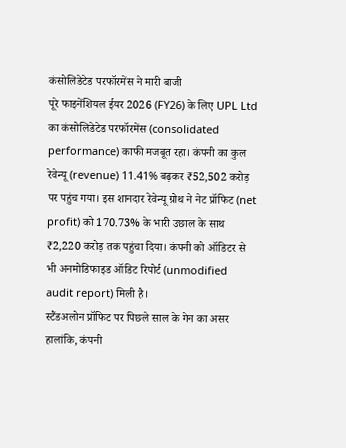कंसोलिडेटेड परफॉरमेंस ने मारी बाजी
पूरे फाइनेंशियल ईयर 2026 (FY26) के लिए UPL Ltd का कंसोलिडेटेड परफॉरमेंस (consolidated performance) काफी मजबूत रहा। कंपनी का कुल रेवेन्यू (revenue) 11.41% बढ़कर ₹52,502 करोड़ पर पहुंच गया। इस शानदार रेवेन्यू ग्रोथ ने नेट प्रॉफिट (net profit) को 170.73% के भारी उछाल के साथ ₹2,220 करोड़ तक पहुंचा दिया। कंपनी को ऑडिटर से भी अनमोडिफाइड ऑडिट रिपोर्ट (unmodified audit report) मिली है।
स्टैंडअलोन प्रॉफिट पर पिछले साल के गेन का असर
हालांकि, कंपनी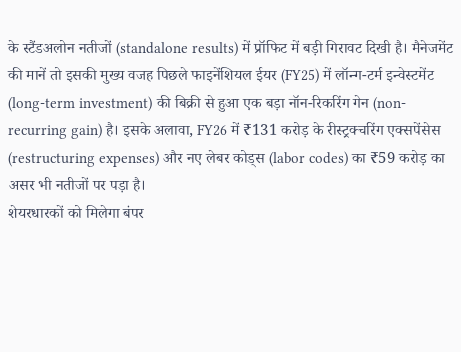के स्टैंडअलोन नतीजों (standalone results) में प्रॉफिट में बड़ी गिरावट दिखी है। मैनेजमेंट की मानें तो इसकी मुख्य वजह पिछले फाइनेंशियल ईयर (FY25) में लॉन्ग-टर्म इन्वेस्टमेंट (long-term investment) की बिक्री से हुआ एक बड़ा नॉन-रिकरिंग गेन (non-recurring gain) है। इसके अलावा, FY26 में ₹131 करोड़ के रीस्ट्रक्चरिंग एक्सपेंसेस (restructuring expenses) और नए लेबर कोड्स (labor codes) का ₹59 करोड़ का असर भी नतीजों पर पड़ा है।
शेयरधारकों को मिलेगा बंपर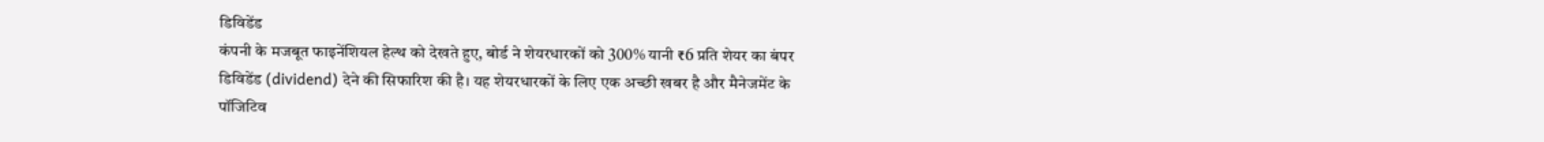डिविडेंड
कंपनी के मजबूत फाइनेंशियल हेल्थ को देखते हुए, बोर्ड ने शेयरधारकों को 300% यानी ₹6 प्रति शेयर का बंपर डिविडेंड (dividend) देने की सिफारिश की है। यह शेयरधारकों के लिए एक अच्छी खबर है और मैनेजमेंट के पॉजिटिव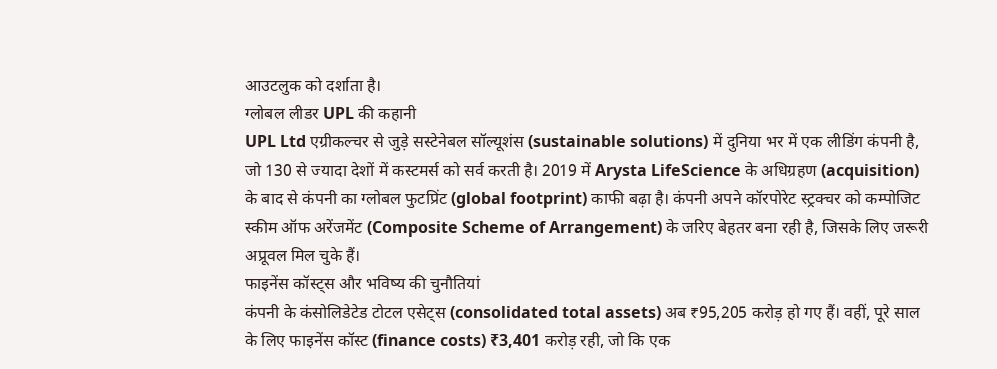आउटलुक को दर्शाता है।
ग्लोबल लीडर UPL की कहानी
UPL Ltd एग्रीकल्चर से जुड़े सस्टेनेबल सॉल्यूशंस (sustainable solutions) में दुनिया भर में एक लीडिंग कंपनी है, जो 130 से ज्यादा देशों में कस्टमर्स को सर्व करती है। 2019 में Arysta LifeScience के अधिग्रहण (acquisition) के बाद से कंपनी का ग्लोबल फुटप्रिंट (global footprint) काफी बढ़ा है। कंपनी अपने कॉरपोरेट स्ट्रक्चर को कम्पोजिट स्कीम ऑफ अरेंजमेंट (Composite Scheme of Arrangement) के जरिए बेहतर बना रही है, जिसके लिए जरूरी अप्रूवल मिल चुके हैं।
फाइनेंस कॉस्ट्स और भविष्य की चुनौतियां
कंपनी के कंसोलिडेटेड टोटल एसेट्स (consolidated total assets) अब ₹95,205 करोड़ हो गए हैं। वहीं, पूरे साल के लिए फाइनेंस कॉस्ट (finance costs) ₹3,401 करोड़ रही, जो कि एक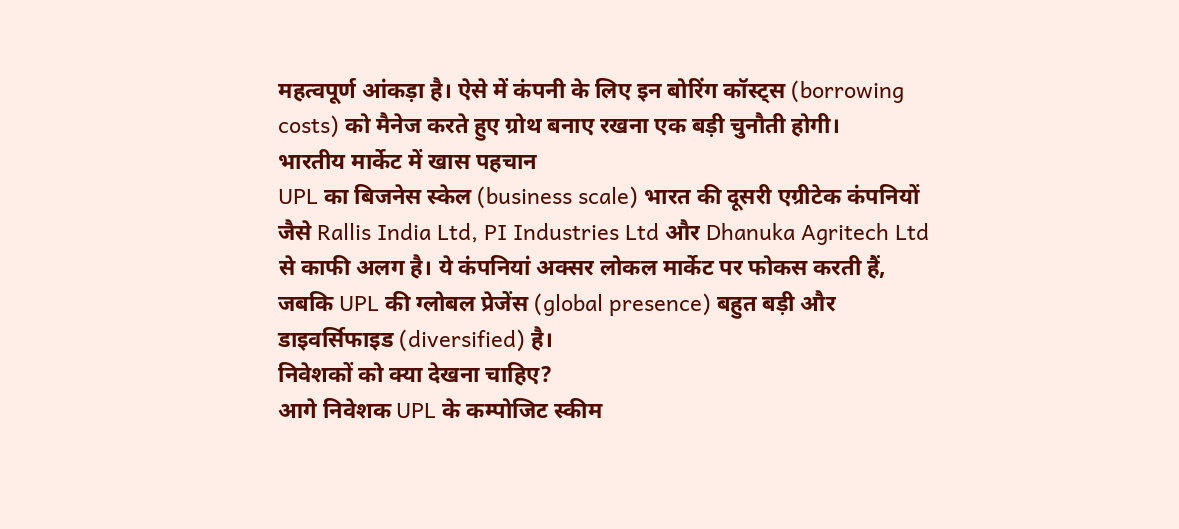महत्वपूर्ण आंकड़ा है। ऐसे में कंपनी के लिए इन बोरिंग कॉस्ट्स (borrowing costs) को मैनेज करते हुए ग्रोथ बनाए रखना एक बड़ी चुनौती होगी।
भारतीय मार्केट में खास पहचान
UPL का बिजनेस स्केल (business scale) भारत की दूसरी एग्रीटेक कंपनियों जैसे Rallis India Ltd, PI Industries Ltd और Dhanuka Agritech Ltd से काफी अलग है। ये कंपनियां अक्सर लोकल मार्केट पर फोकस करती हैं, जबकि UPL की ग्लोबल प्रेजेंस (global presence) बहुत बड़ी और डाइवर्सिफाइड (diversified) है।
निवेशकों को क्या देखना चाहिए?
आगे निवेशक UPL के कम्पोजिट स्कीम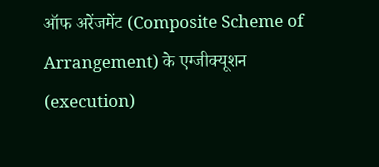ऑफ अरेंजमेंट (Composite Scheme of Arrangement) के एग्जीक्यूशन (execution)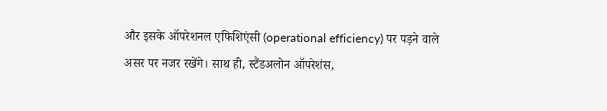और इसके ऑपरेशनल एफिशिएंसी (operational efficiency) पर पड़ने वाले असर पर नजर रखेंगे। साथ ही, स्टैंडअलोन ऑपरेशंस,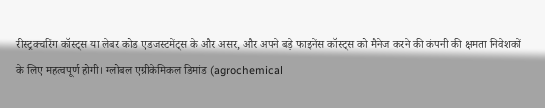रीस्ट्रक्चरिंग कॉस्ट्स या लेबर कोड एडजस्टमेंट्स के और असर, और अपने बड़े फाइनेंस कॉस्ट्स को मैनेज करने की कंपनी की क्षमता निवेशकों के लिए महत्वपूर्ण होगी। ग्लोबल एग्रीकेमिकल डिमांड (agrochemical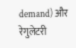demand) और रेगुलेटरी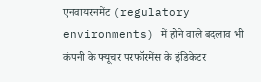एनवायरनमेंट (regulatory environments) में होने वाले बदलाव भी कंपनी के फ्यूचर परफॉरमेंस के इंडिकेटर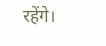रहेंगे।